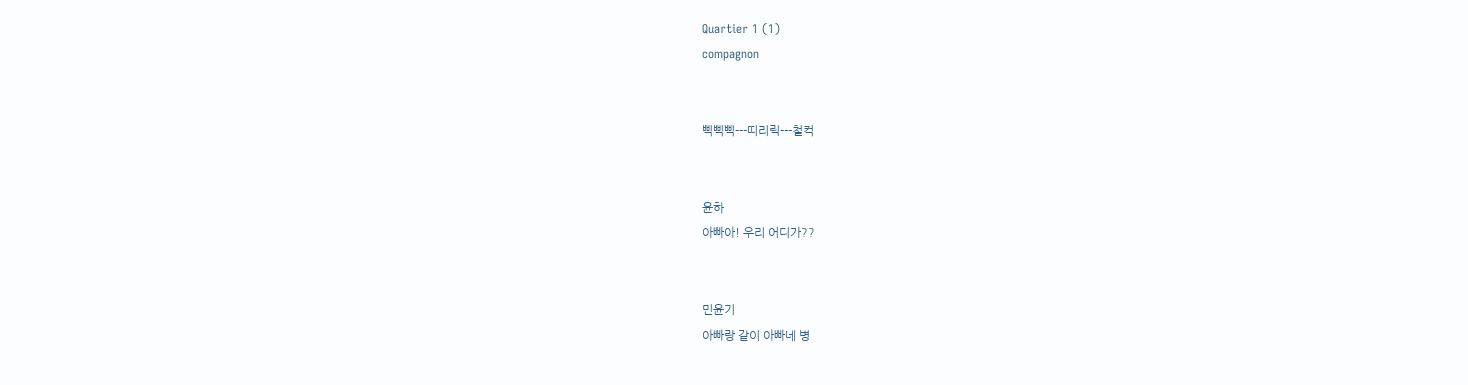Quartier 1 (1)
compagnon


삑삑삑---띠리릭---철컥


윤하
아빠아! 우리 어디가??


민윤기
아빠랑 같이 아빠네 병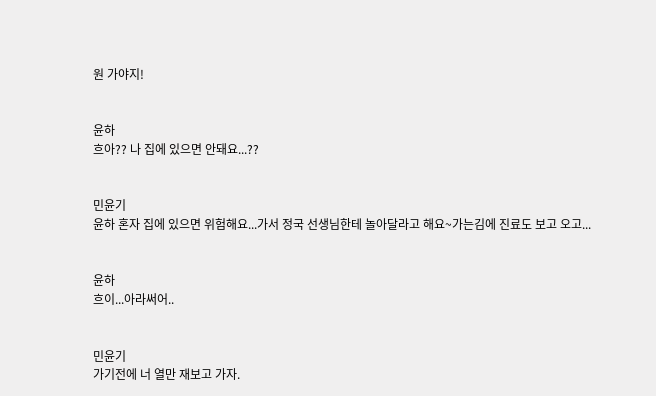원 가야지!


윤하
흐아?? 나 집에 있으면 안돼요...??


민윤기
윤하 혼자 집에 있으면 위험해요...가서 정국 선생님한테 놀아달라고 해요~가는김에 진료도 보고 오고...


윤하
흐이...아라써어..


민윤기
가기전에 너 열만 재보고 가자.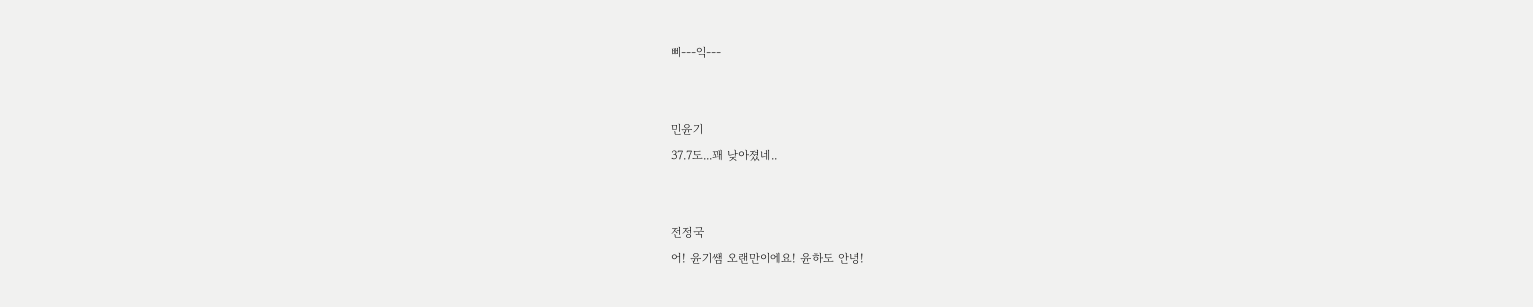삐---익---


민윤기
37.7도...꽤 낮아졌네..


전정국
어! 윤기쌤 오랜만이에요! 윤하도 안녕!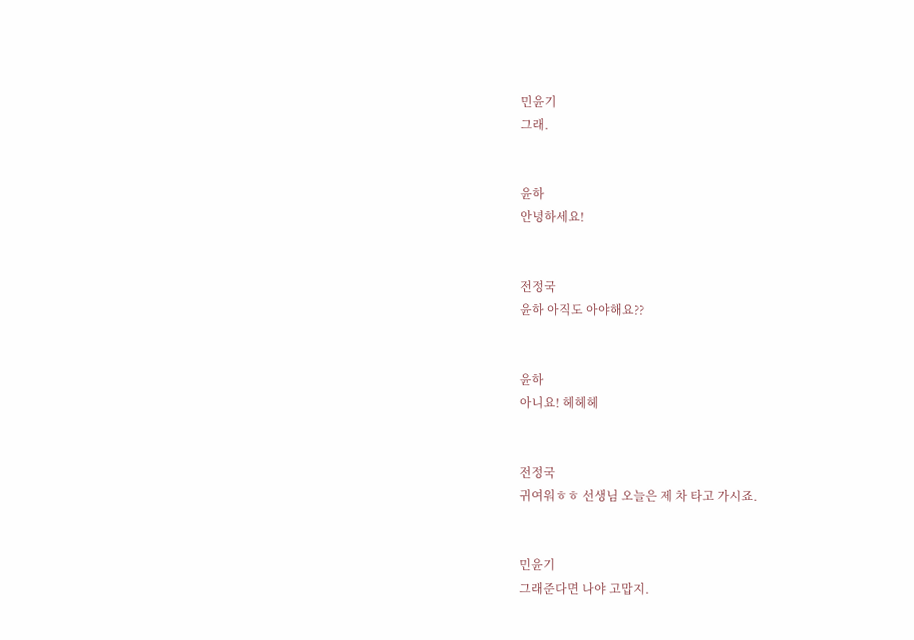민윤기
그래.


윤하
안녕하세요!


전정국
윤하 아직도 아야해요??


윤하
아니요! 헤헤헤


전정국
귀여워ㅎㅎ 선생님 오늘은 제 차 타고 가시죠.


민윤기
그래준다면 나야 고맙지.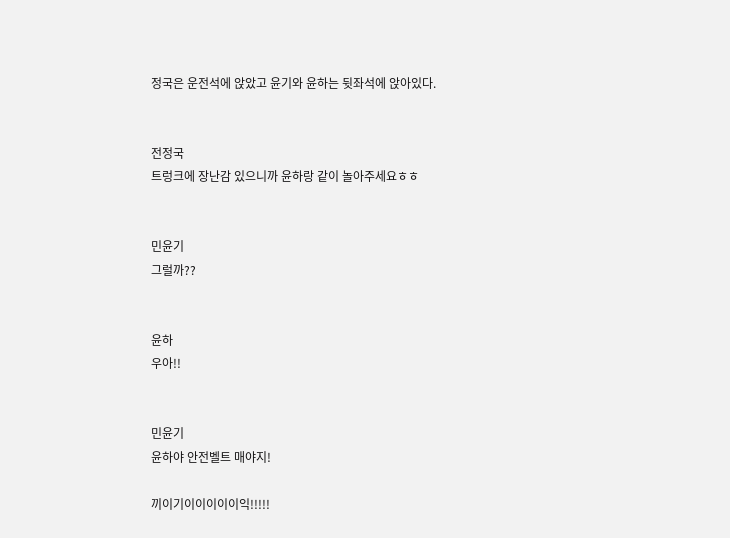정국은 운전석에 앉았고 윤기와 윤하는 뒷좌석에 앉아있다.


전정국
트렁크에 장난감 있으니까 윤하랑 같이 놀아주세요ㅎㅎ


민윤기
그럴까??


윤하
우아!!


민윤기
윤하야 안전벨트 매야지!

끼이기이이이이이익!!!!!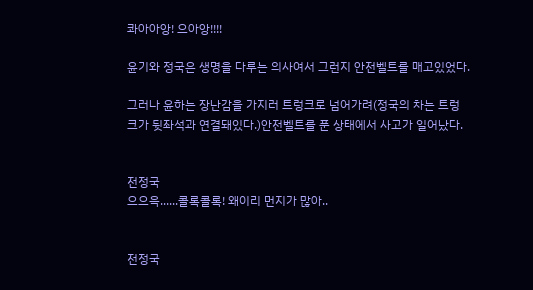콰아아앙! 으아앙!!!!

윤기와 정국은 생명을 다루는 의사여서 그런지 안전벨트를 매고있었다.

그러나 윤하는 장난감을 가지러 트렁크로 넘어가려(정국의 차는 트렁크가 뒷좌석과 연결돼있다.)안전벨트를 푼 상태에서 사고가 일어났다.


전정국
으으윽......콜록콜록! 왜이리 먼지가 많아..


전정국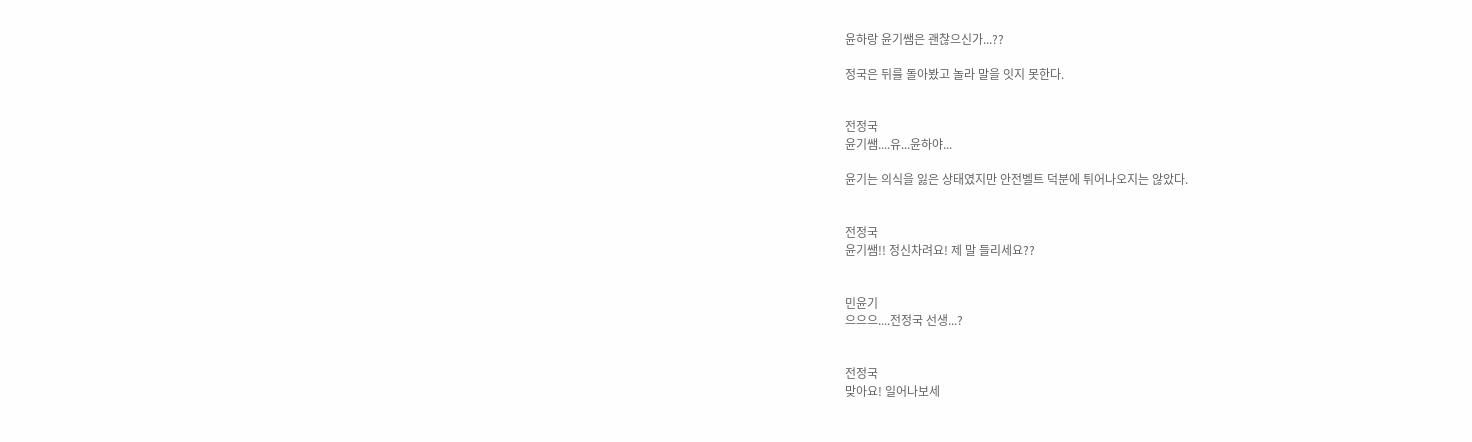윤하랑 윤기쌤은 괜찮으신가...??

정국은 뒤를 돌아봤고 놀라 말을 잇지 못한다.


전정국
윤기쌤....유...윤하야...

윤기는 의식을 잃은 상태였지만 안전벨트 덕분에 튀어나오지는 않았다.


전정국
윤기쌤!! 정신차려요! 제 말 들리세요??


민윤기
으으으....전정국 선생...?


전정국
맞아요! 일어나보세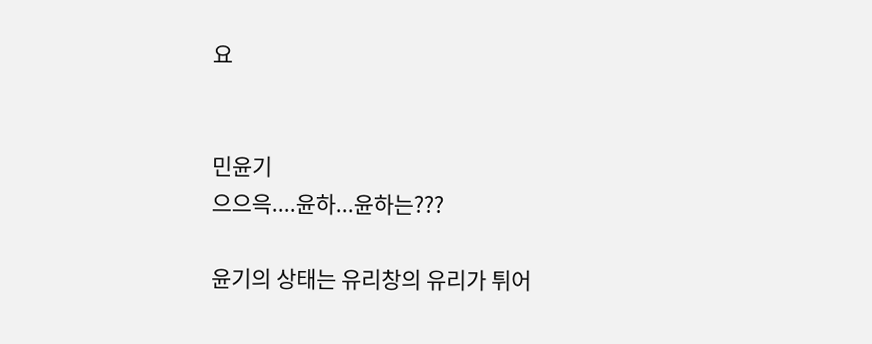요


민윤기
으으윽....윤하...윤하는???

윤기의 상태는 유리창의 유리가 튀어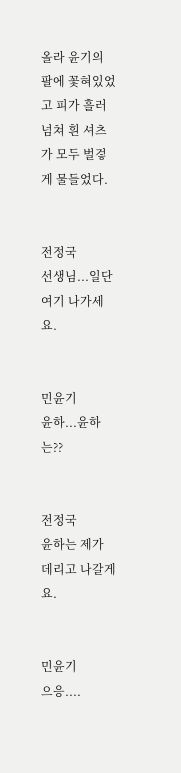올라 윤기의 팔에 꽃혀있었고 피가 흘러넘쳐 흰 셔츠가 모두 벌겋게 물들었다.


전정국
선생님...일단 여기 나가세요.


민윤기
윤하...윤하는??


전정국
윤하는 제가 데리고 나갈게요.


민윤기
으응....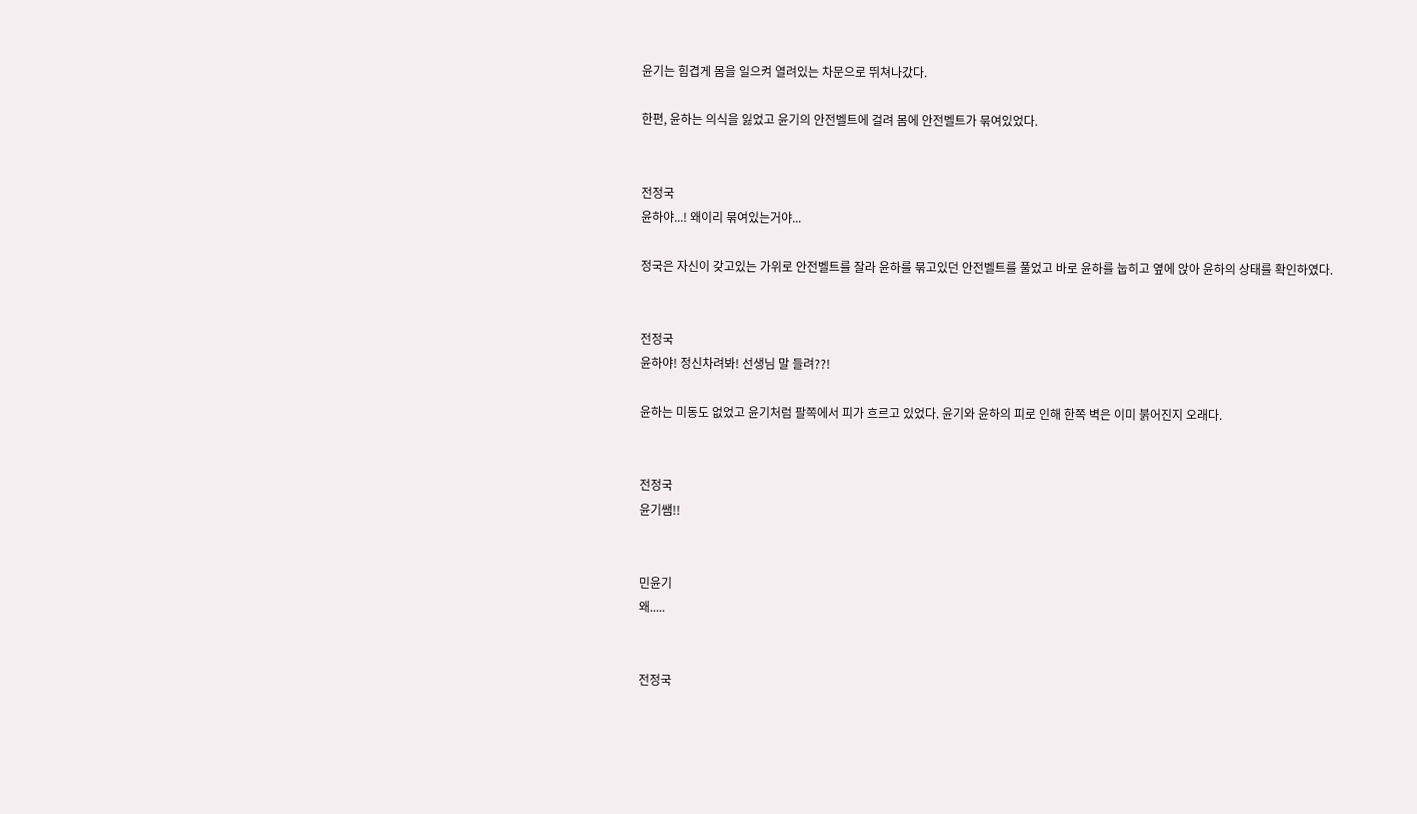윤기는 힘겹게 몸을 일으켜 열려있는 차문으로 뛰쳐나갔다.

한편, 윤하는 의식을 잃었고 윤기의 안전벨트에 걸려 몸에 안전벨트가 묶여있었다.


전정국
윤하야...! 왜이리 묶여있는거야...

정국은 자신이 갖고있는 가위로 안전벨트를 잘라 윤하를 묶고있던 안전벨트를 풀었고 바로 윤하를 눕히고 옆에 앉아 윤하의 상태를 확인하였다.


전정국
윤하야! 정신차려봐! 선생님 말 들려??!

윤하는 미동도 없었고 윤기처럼 팔쪽에서 피가 흐르고 있었다. 윤기와 윤하의 피로 인해 한쪽 벽은 이미 붉어진지 오래다.


전정국
윤기쌤!!


민윤기
왜.....


전정국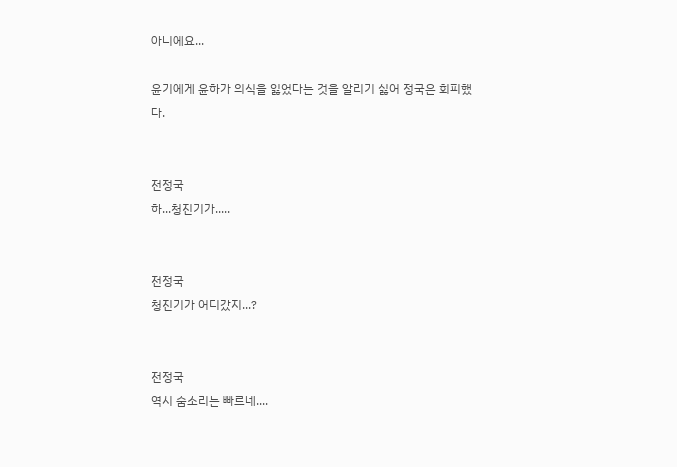아니에요...

윤기에게 윤하가 의식을 잃었다는 것을 알리기 싫어 정국은 회피했다.


전정국
하...청진기가.....


전정국
청진기가 어디갔지...?


전정국
역시 숨소리는 빠르네....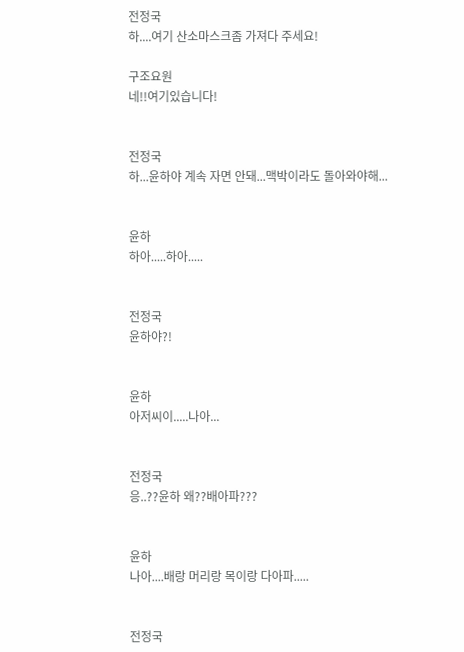전정국
하....여기 산소마스크좀 가져다 주세요!

구조요원
네!!여기있습니다!


전정국
하...윤하야 계속 자면 안돼...맥박이라도 돌아와야해...


윤하
하아.....하아.....


전정국
윤하야?!


윤하
아저씨이.....나아...


전정국
응..??윤하 왜??배아파???


윤하
나아....배랑 머리랑 목이랑 다아파.....


전정국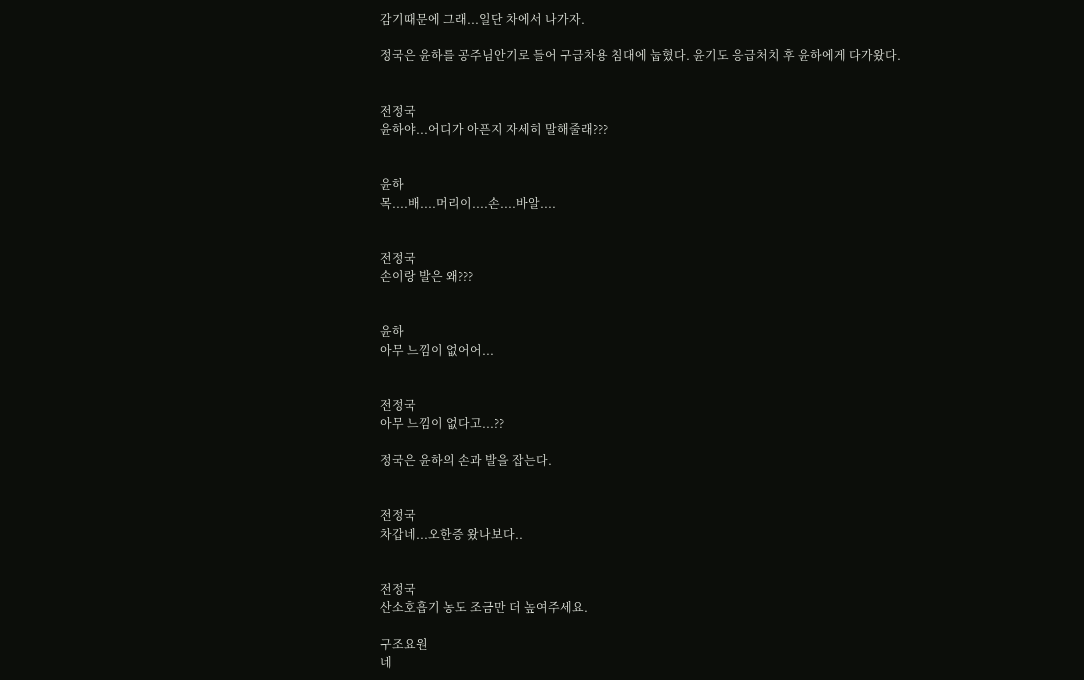감기때문에 그래...일단 차에서 나가자.

정국은 윤하를 공주님안기로 들어 구급차용 침대에 눕혔다. 윤기도 응급처치 후 윤하에게 다가왔다.


전정국
윤하야...어디가 아픈지 자세히 말해줄래???


윤하
목....배....머리이....손....바알....


전정국
손이랑 발은 왜???


윤하
아무 느낌이 없어어...


전정국
아무 느낌이 없다고...??

정국은 윤하의 손과 발을 잡는다.


전정국
차갑네...오한증 왔나보다..


전정국
산소호흡기 농도 조금만 더 높여주세요.

구조요원
네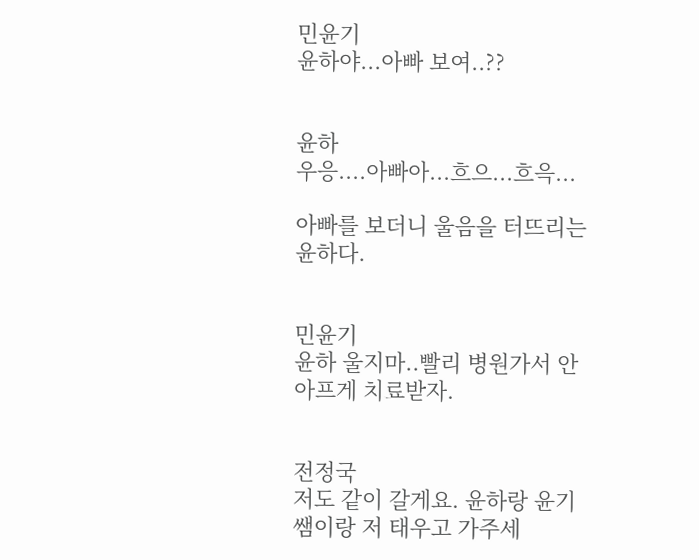민윤기
윤하야...아빠 보여..??


윤하
우응....아빠아...흐으...흐윽...

아빠를 보더니 울음을 터뜨리는 윤하다.


민윤기
윤하 울지마..빨리 병원가서 안아프게 치료받자.


전정국
저도 같이 갈게요. 윤하랑 윤기쌤이랑 저 태우고 가주세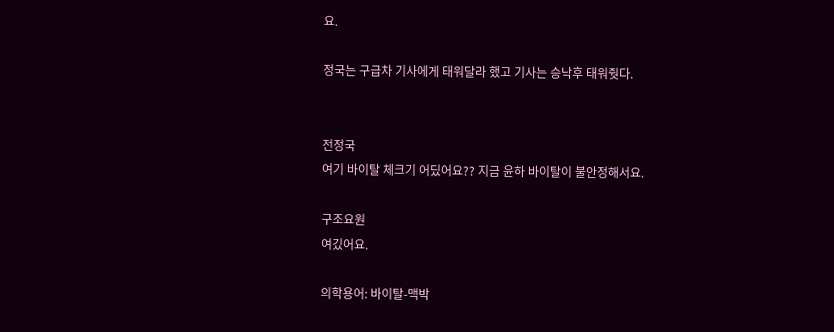요.

정국는 구급차 기사에게 태워달라 했고 기사는 승낙후 태워줫다.


전정국
여기 바이탈 체크기 어딨어요?? 지금 윤하 바이탈이 불안정해서요.

구조요원
여깄어요.

의학용어: 바이탈-맥박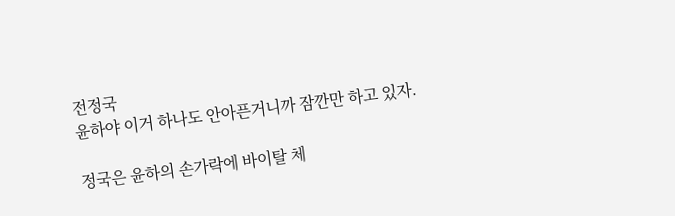전정국
윤하야 이거 하나도 안아픈거니까 잠깐만 하고 있자.

정국은 윤하의 손가락에 바이탈 체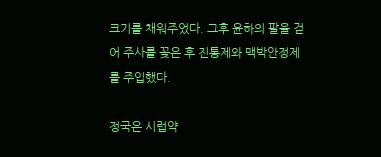크기를 채워주었다. 그후 윤하의 팔을 걷어 주사를 꽂은 후 진통제와 맥박안정제를 주입했다.

정국은 시럽약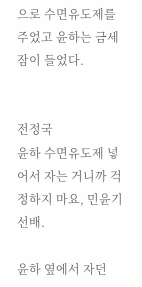으로 수면유도제를 주었고 윤하는 금세 잠이 들었다.


전정국
윤하 수면유도제 넣어서 자는 거니까 걱정하지 마요, 민윤기 선배.

윤하 옆에서 자던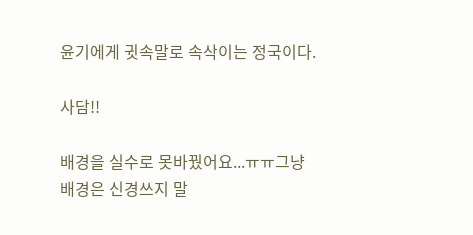윤기에게 귓속말로 속삭이는 정국이다.

사담!!

배경을 실수로 못바꿨어요...ㅠㅠ그냥 배경은 신경쓰지 말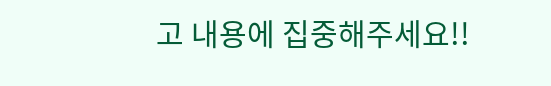고 내용에 집중해주세요!!